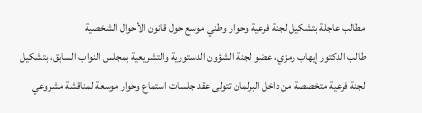مطالب عاجلة بتشكيل لجنة فرعية وحوار وطني موسع حول قانون الأحوال الشخصية
طالب الدكتور إيهاب رمزي، عضو لجنة الشؤون الدستورية والتشريعية بمجلس النواب السابق، بتشكيل لجنة فرعية متخصصة من داخل البرلمان تتولى عقد جلسات استماع وحوار موسعة لمناقشة مشروعي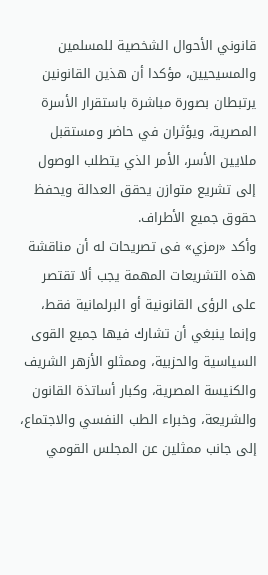قانوني الأحوال الشخصية للمسلمين والمسيحيين، مؤكدا أن هذين القانونين يرتبطان بصورة مباشرة باستقرار الأسرة المصرية، ويؤثران في حاضر ومستقبل ملايين الأسر، الأمر الذي يتطلب الوصول إلى تشريع متوازن يحقق العدالة ويحفظ حقوق جميع الأطراف.
وأكد «رمزي» فى تصريحات له أن مناقشة هذه التشريعات المهمة يجب ألا تقتصر على الرؤى القانونية أو البرلمانية فقط، وإنما ينبغي أن تشارك فيها جميع القوى السياسية والحزبية، وممثلو الأزهر الشريف والكنيسة المصرية، وكبار أساتذة القانون والشريعة، وخبراء الطب النفسي والاجتماع، إلى جانب ممثلين عن المجلس القومي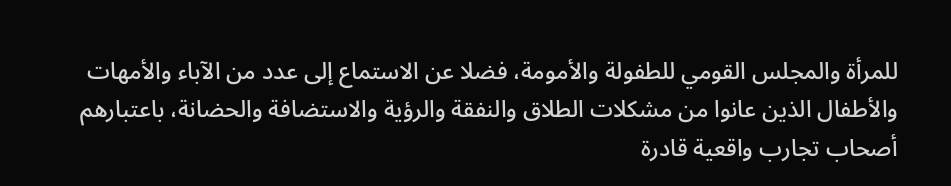للمرأة والمجلس القومي للطفولة والأمومة، فضلا عن الاستماع إلى عدد من الآباء والأمهات والأطفال الذين عانوا من مشكلات الطلاق والنفقة والرؤية والاستضافة والحضانة، باعتبارهم أصحاب تجارب واقعية قادرة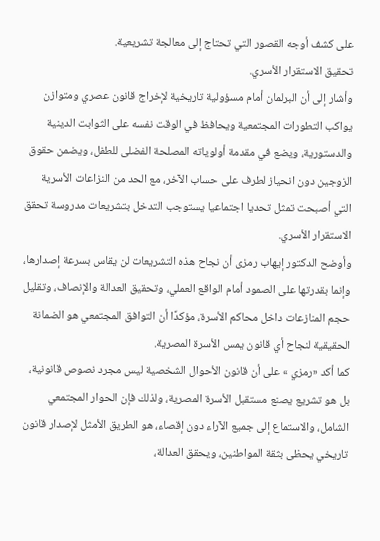على كشف أوجه القصور التي تحتاج إلى معالجة تشريعية.
تحقيق الاستقرار الأسري.
وأشار إلى أن البرلمان أمام مسؤولية تاريخية لإخراج قانون عصري ومتوازن يواكب التطورات المجتمعية ويحافظ في الوقت نفسه على الثوابت الدينية والدستورية، ويضع في مقدمة أولوياته المصلحة الفضلى للطفل، ويضمن حقوق الزوجين دون انحياز لطرف على حساب الآخر، مع الحد من النزاعات الأسرية التي أصبحت تمثل تحديا اجتماعيا يستوجب التدخل بتشريعات مدروسة تحقق الاستقرار الأسري.
وأوضح الدكتور إيهاب رمزى أن نجاح هذه التشريعات لن يقاس بسرعة إصدارها، وإنما بقدرتها على الصمود أمام الواقع العملي، وتحقيق العدالة والإنصاف، وتقليل حجم المنازعات داخل محاكم الأسرة، مؤكدًا أن التوافق المجتمعي هو الضمانة الحقيقية لنجاح أي قانون يمس الأسرة المصرية.
كما أكد «رمزي » على أن قانون الأحوال الشخصية ليس مجرد نصوص قانونية، بل هو تشريع يصنع مستقبل الأسرة المصرية، ولذلك فإن الحوار المجتمعي الشامل، والاستماع إلى جميع الآراء دون إقصاء، هو الطريق الأمثل لإصدار قانون تاريخي يحظى بثقة المواطنين، ويحقق العدالة،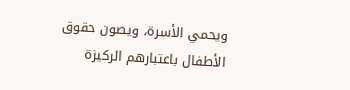ويحمي الأسرة، ويصون حقوق الأطفال باعتبارهم الركيزة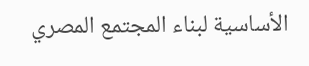الأساسية لبناء المجتمع المصري